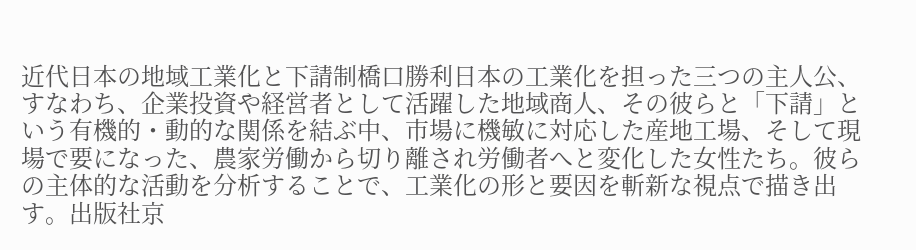近代日本の地域工業化と下請制橋口勝利日本の工業化を担った三つの主人公、すなわち、企業投資や経営者として活躍した地域商人、その彼らと「下請」という有機的・動的な関係を結ぶ中、市場に機敏に対応した産地工場、そして現場で要になった、農家労働から切り離され労働者へと変化した女性たち。彼らの主体的な活動を分析することで、工業化の形と要因を斬新な視点で描き出す。出版社京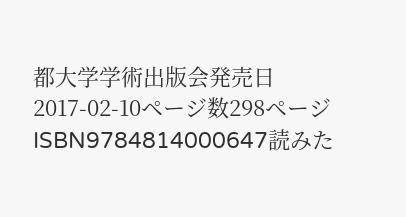都大学学術出版会発売日2017-02-10ページ数298ページISBN9784814000647読みた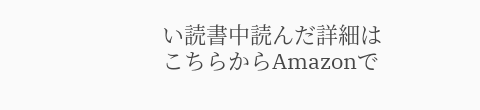い読書中読んだ詳細はこちらからAmazonで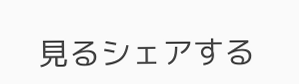見るシェアする